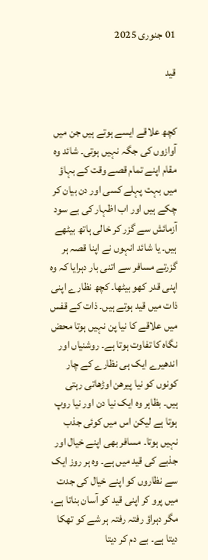01 جنوری 2025

قید


کچھ علاقے ایسے ہوتے ہیں جن میں آوازوں کی جگہ نہیں ہوتی۔ شائد وہ مقام اپنے تمام قصے وقت کے بہاؤ میں بہت پہلے کسی اور دن بیان کر چکے ہیں اور اب اظہار کی بے سود آزمائش سے گزر کر خالی ہاتھ بیٹھے ہیں۔ یا شائد انہوں نے اپنا قصہ ہر گزرتے مسافر سے اتنی بار دہرایا کہ وہ اپنی قدر کھو بیٹھا۔ کچھ نظارے اپنی ذات میں قید ہوتے ہیں۔ ذات کے قفس میں علاقے کا نیا پن نہیں ہوتا محض نگاہ کا تفاوت ہوتا ہے۔ روشنیاں اور اندھیرے ایک ہی نظارے کے چار کونوں کو نیا پیرھن اوڑھاتی رہتی ہیں۔ بظاہر وہ ایک نیا دن اور نیا روپ ہوتا ہے لیکن اس میں کوئی جذب نہیں ہوتا۔ مسافر بھی اپنے خیال اور جذبے کی قید میں ہے۔ وہ ہر روز ایک سے نظاروں کو اپنے خیال کی جدت میں پرو کر اپنی قید کو آسان بناتا ہے، مگر دہراؤ رفتہ رفتہ ہر شے کو تھکا دیتا ہے۔ بے دم کر دیتا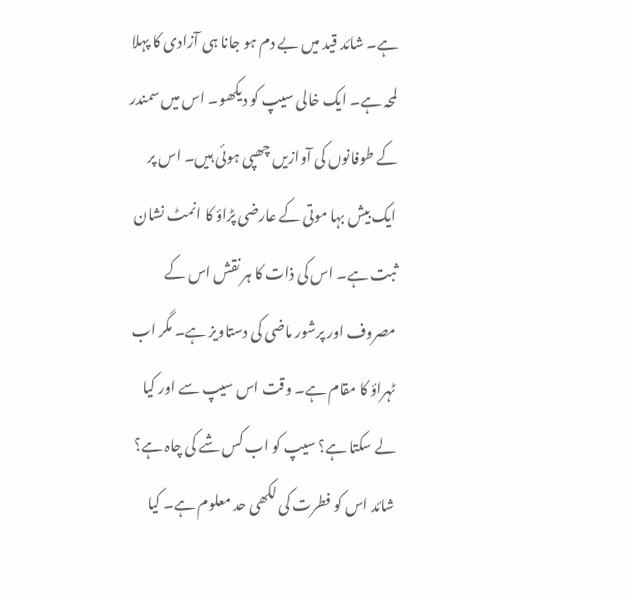ہے۔ شائد قید میں بے دم ہو جانا ہی آزادی کا پہلا لمحہ ہے۔ ایک خالی سیپ کو دیکھو۔ اس میں سمندر کے طوفانوں کی آوازیں چھپی ہوئی ہیں۔ اس پر ایک بیش بہا موتی کے عارضی پڑاؤ کا انمٹ نشان ثبت ہے۔ اس کی ذات کا ہر نقش اس کے مصروف اور پرشور ماضی کی دستاویز ہے۔ مگر اب ٹہراؤ کا مقام ہے۔ وقت اس سیپ سے اور کیا لے سکتا ہے؟ سیپ کو اب کس شے کی چاہ ہے؟ شائد اس کو فطرت کی لکھی حد معلوم ہے۔ کیا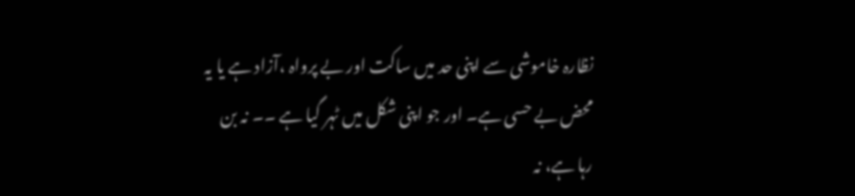نظارہ خاموشی سے اپنی حد میں ساکت اور بے پرواہ ،آزاد ہے یا یہ محض بے حسی ہے۔ اور جو اپنی شکل میں ٹہر گیا ہے ۔۔ نہ بن رہا ہے، نہ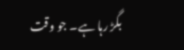بگڑ رہا ہے۔ جو وقت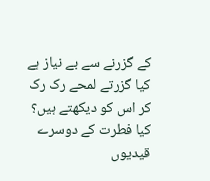کے گزرنے سے بے نیاز ہے کیا گزرتے لمحے رک رک کر اس کو دیکھتے ہیں؟ کیا فطرت کے دوسرے قیدیوں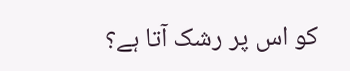کو اس پر رشک آتا ہے؟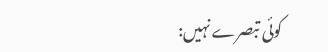کوئی تبصرے نہیں: